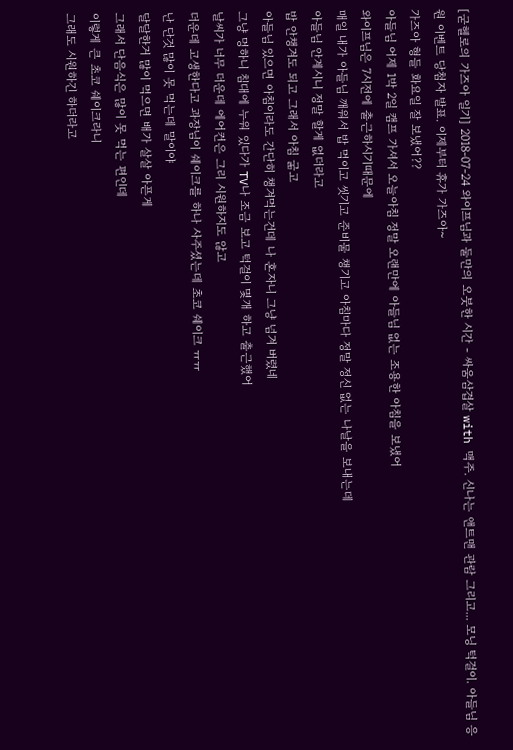[굳헬로의 가즈아 일기] 2018-07-24 와이프님과 둘만의 오붓한 시간 - 싸움삼겹살 with 맥주. 신나는 앤트맨 관람 그리고... 모닝 턱걸이. 아들님 응원 이벤트 당첨자 발표. 이제부터 휴가 가즈아~
가즈아 형들 화요일 잘 보냈어??
아들님 어제 1박 2일 캠프 가셔서 오늘아침 정말 오랜만에 아들님 없는 조용한 아침을 보냈어
와이프님은 7시전에 출근하시기때문에
매일 내가 아들님 깨워서 밥 먹이고 씻기고 준비물 챙기고 아침마다 정말 정신 없는 나날을 보내는데
아들님 안계시니 정말 할게 없더라고
밥 안챙겨도 되고 그래서 아침 굶고
아들님 있으면 아침이라도 간단히 챙겨먹는건데 나 혼자니 그냥 넘겨 버렸네
그냥 멍하니 침대에 누워 있다가 TV나 조금 보고 턱걸이 몇개 하고 출근했어
날씨가 너무 더운데 에어컨은 그리 시원하지도 않고
더운데 고생한다고 과장님이 쉐이크를 하나 사주셨는데 초코 쉐이크 ㅠㅠ
난 단것 많이 못 먹는데 말이야
달달한거 많이 먹으면 배가 살살 아픈게
그래서 단음식은 많이 못 먹는 편인데
이렇게 큰 초코 쉐이크라니
그래도 시원하긴 하더라고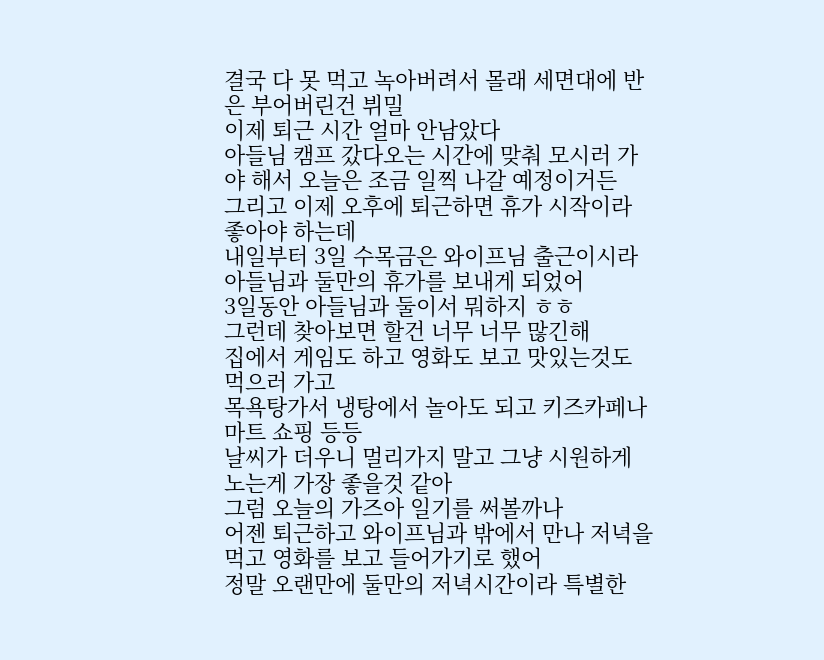결국 다 못 먹고 녹아버려서 몰래 세면대에 반은 부어버린건 뷔밀
이제 퇴근 시간 얼마 안남았다
아들님 캠프 갔다오는 시간에 맞춰 모시러 가야 해서 오늘은 조금 일찍 나갈 예정이거든
그리고 이제 오후에 퇴근하면 휴가 시작이라 좋아야 하는데
내일부터 3일 수목금은 와이프님 출근이시라
아들님과 둘만의 휴가를 보내게 되었어
3일동안 아들님과 둘이서 뭐하지 ㅎㅎ
그런데 찾아보면 할건 너무 너무 많긴해
집에서 게임도 하고 영화도 보고 맛있는것도 먹으러 가고
목욕탕가서 냉탕에서 놀아도 되고 키즈카페나 마트 쇼핑 등등
날씨가 더우니 멀리가지 말고 그냥 시원하게 노는게 가장 좋을것 같아
그럼 오늘의 가즈아 일기를 써볼까나
어젠 퇴근하고 와이프님과 밖에서 만나 저녁을 먹고 영화를 보고 들어가기로 했어
정말 오랜만에 둘만의 저녁시간이라 특별한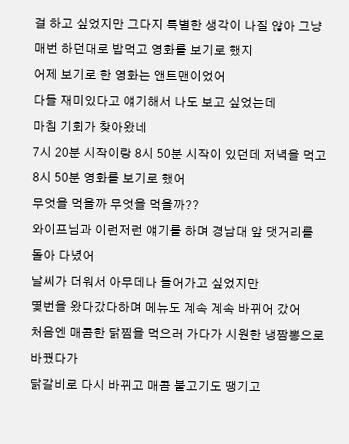걸 하고 싶었지만 그다지 특별한 생각이 나질 않아 그냥 매번 하던대로 밥먹고 영화를 보기로 했지
어제 보기로 한 영화는 앤트맨이었어
다들 재미있다고 얘기해서 나도 보고 싶었는데
마침 기회가 찾아왔네
7시 20분 시작이랑 8시 50분 시작이 있던데 저녁을 먹고 8시 50분 영화를 보기로 했어
무엇을 먹을까 무엇을 먹을까??
와이프님과 이런저런 얘기를 하며 경남대 앞 댓거리를 돌아 다녔어
날씨가 더워서 아무데나 들어가고 싶었지만
몇번을 왔다갔다하며 메뉴도 계속 계속 바뀌어 갔어
처음엔 매콤한 닭찜을 먹으러 가다가 시원한 냉짬뽕으로 바꿨다가
닭갈비로 다시 바뀌고 매콤 불고기도 땡기고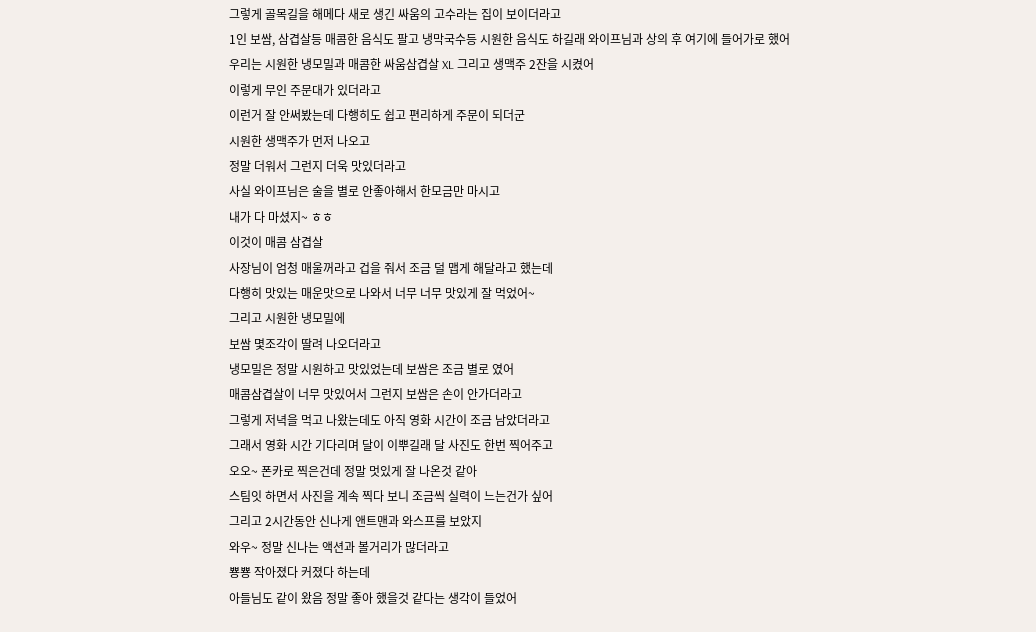그렇게 골목길을 해메다 새로 생긴 싸움의 고수라는 집이 보이더라고
1인 보쌈, 삼겹살등 매콤한 음식도 팔고 냉막국수등 시원한 음식도 하길래 와이프님과 상의 후 여기에 들어가로 했어
우리는 시원한 냉모밀과 매콤한 싸움삼겹살 XL 그리고 생맥주 2잔을 시켰어
이렇게 무인 주문대가 있더라고
이런거 잘 안써봤는데 다행히도 쉽고 편리하게 주문이 되더군
시원한 생맥주가 먼저 나오고
정말 더워서 그런지 더욱 맛있더라고
사실 와이프님은 술을 별로 안좋아해서 한모금만 마시고
내가 다 마셨지~ ㅎㅎ
이것이 매콤 삼겹살
사장님이 엄청 매울꺼라고 겁을 줘서 조금 덜 맵게 해달라고 했는데
다행히 맛있는 매운맛으로 나와서 너무 너무 맛있게 잘 먹었어~
그리고 시원한 냉모밀에
보쌈 몇조각이 딸려 나오더라고
냉모밀은 정말 시원하고 맛있었는데 보쌈은 조금 별로 였어
매콤삼겹살이 너무 맛있어서 그런지 보쌈은 손이 안가더라고
그렇게 저녁을 먹고 나왔는데도 아직 영화 시간이 조금 남았더라고
그래서 영화 시간 기다리며 달이 이뿌길래 달 사진도 한번 찍어주고
오오~ 폰카로 찍은건데 정말 멋있게 잘 나온것 같아
스팀잇 하면서 사진을 계속 찍다 보니 조금씩 실력이 느는건가 싶어
그리고 2시간동안 신나게 앤트맨과 와스프를 보았지
와우~ 정말 신나는 액션과 볼거리가 많더라고
뿅뿅 작아졌다 커졌다 하는데
아들님도 같이 왔음 정말 좋아 했을것 같다는 생각이 들었어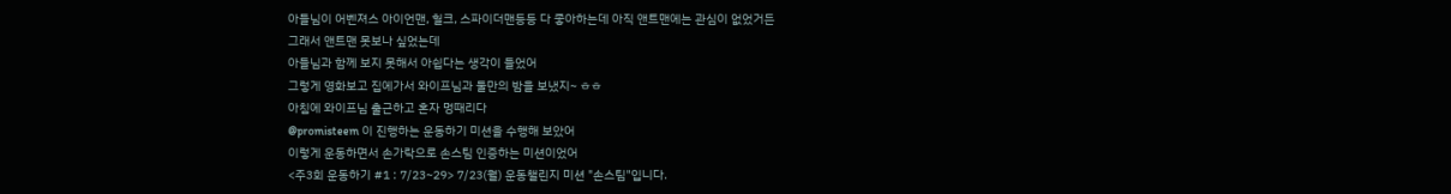아들님이 어벤져스 아이언맨, 헐크, 스파이더맨등등 다 좋아하는데 아직 앤트맨에는 관심이 없었거든
그래서 앤트맨 못보나 싶었는데
아들님과 함께 보지 못해서 아쉽다는 생각이 들었어
그렇게 영화보고 집에가서 와이프님과 둘만의 밤을 보냈지~ ㅎㅎ
아침에 와이프님 출근하고 혼자 멍때리다
@promisteem 이 진행하는 운동하기 미션을 수행해 보았어
이렇게 운동하면서 손가락으로 손스팀 인증하는 미션이었어
<주3회 운동하기 #1 : 7/23~29> 7/23(월) 운동챌린지 미션 "손스팀"입니다.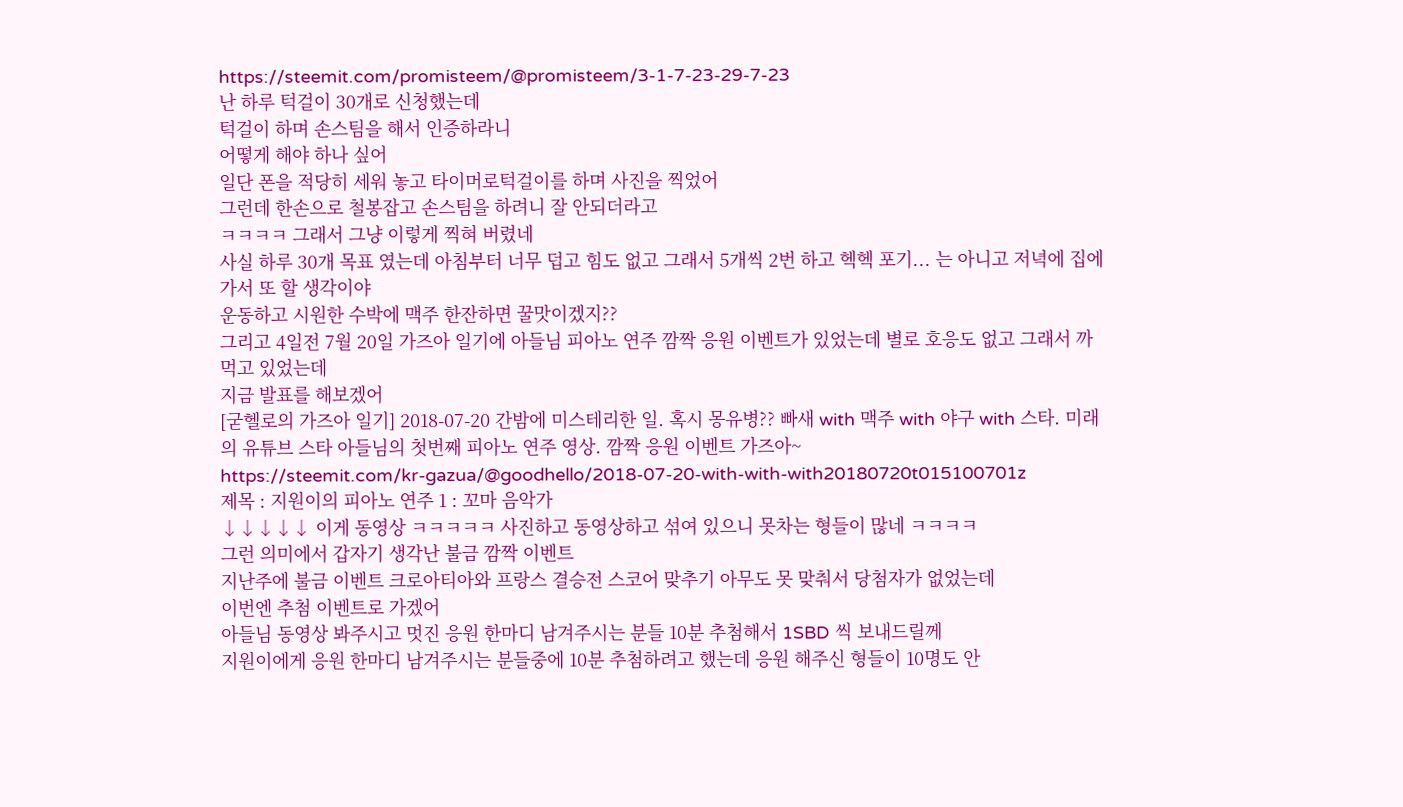https://steemit.com/promisteem/@promisteem/3-1-7-23-29-7-23
난 하루 턱걸이 30개로 신청했는데
턱걸이 하며 손스팀을 해서 인증하라니
어떻게 해야 하나 싶어
일단 폰을 적당히 세워 놓고 타이머로턱걸이를 하며 사진을 찍었어
그런데 한손으로 철봉잡고 손스팀을 하려니 잘 안되더라고
ㅋㅋㅋㅋ 그래서 그냥 이렇게 찍혀 버렸네
사실 하루 30개 목표 였는데 아침부터 너무 덥고 힘도 없고 그래서 5개씩 2번 하고 헥헥 포기... 는 아니고 저녁에 집에가서 또 할 생각이야
운동하고 시원한 수박에 맥주 한잔하면 꿀맛이겠지??
그리고 4일전 7월 20일 가즈아 일기에 아들님 피아노 연주 깜짝 응원 이벤트가 있었는데 별로 호응도 없고 그래서 까먹고 있었는데
지금 발표를 해보겠어
[굳헬로의 가즈아 일기] 2018-07-20 간밤에 미스테리한 일. 혹시 몽유병?? 빠새 with 맥주 with 야구 with 스타. 미래의 유튜브 스타 아들님의 첫번째 피아노 연주 영상. 깜짝 응원 이벤트 가즈아~
https://steemit.com/kr-gazua/@goodhello/2018-07-20-with-with-with20180720t015100701z
제목 : 지원이의 피아노 연주 1 : 꼬마 음악가
↓↓↓↓↓ 이게 동영상 ㅋㅋㅋㅋㅋ 사진하고 동영상하고 섞여 있으니 못차는 형들이 많네 ㅋㅋㅋㅋ
그런 의미에서 갑자기 생각난 불금 깜짝 이벤트
지난주에 불금 이벤트 크로아티아와 프랑스 결승전 스코어 맞추기 아무도 못 맞춰서 당첨자가 없었는데
이번엔 추첨 이벤트로 가겠어
아들님 동영상 봐주시고 멋진 응원 한마디 남겨주시는 분들 10분 추첨해서 1SBD 씩 보내드릴께
지원이에게 응원 한마디 남겨주시는 분들중에 10분 추첨하려고 했는데 응원 해주신 형들이 10명도 안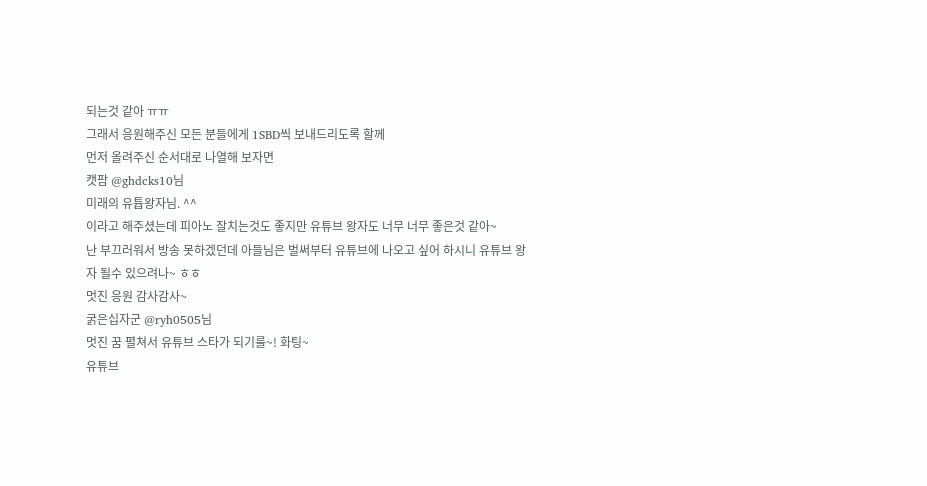되는것 같아 ㅠㅠ
그래서 응원해주신 모든 분들에게 1SBD씩 보내드리도록 할께
먼저 올려주신 순서대로 나열해 보자면
캣팜 @ghdcks10님
미래의 유튭왕자님. ^^
이라고 해주셨는데 피아노 잘치는것도 좋지만 유튜브 왕자도 너무 너무 좋은것 같아~
난 부끄러워서 방송 못하겠던데 아들님은 벌써부터 유튜브에 나오고 싶어 하시니 유튜브 왕자 될수 있으려나~ ㅎㅎ
멋진 응원 감사감사~
굵은십자군 @ryh0505님
멋진 꿈 펼쳐서 유튜브 스타가 되기를~! 화팅~
유튜브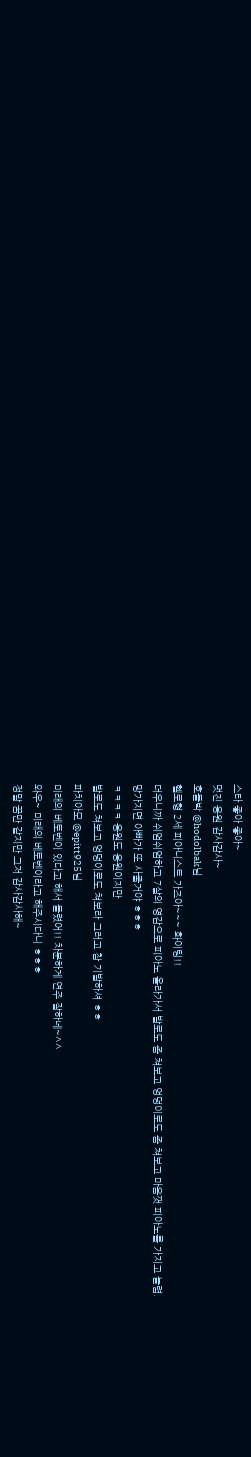스타 좋아 좋아~
멋진 응원 감사감사~
호돌박 @hodolbak님
헬로형 2세 피아니스트 가즈아~~~ 화이팅!!
더우니까 쉬엄쉬엄하고 7살의 영감으로 피아노 올라가서 발로도 좀 쳐보고 엉덩이로도 좀 쳐보고 마음껏 피아노를 가지고 놀렴.
망가지면 아빠가 또 사줄거야 ㅎㅎㅎ
ㅋㅋㅋㅋ 응원도 응원이지만
발로도 쳐보고 엉덩이로도 쳐보라 그러고 참 기발하셔 ㅎㅎ
파치아모 @epitt925님
미래의 베토벤이 있다고 해서 들렸어!! 차분하게 연주 잘하네~^^
와우~ 미래의 베토벤이라고 해주시다니 ㅎㅎㅎ
정말 꿈만 같지만 그저 감사감사해~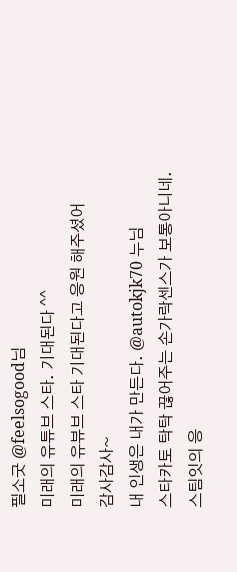필소굿 @feelsogood님
미래의 유튜브 스타. 기대된다 ^^
미래의 유뷰브 스타 기대된다고 응원 해주셨어
감사감사~
내 인생은 내가 만든다. @autokjk70 누님
스타카토 탁탁 끊어주는 손가락센스가 보통아니네.
스팀잇의 응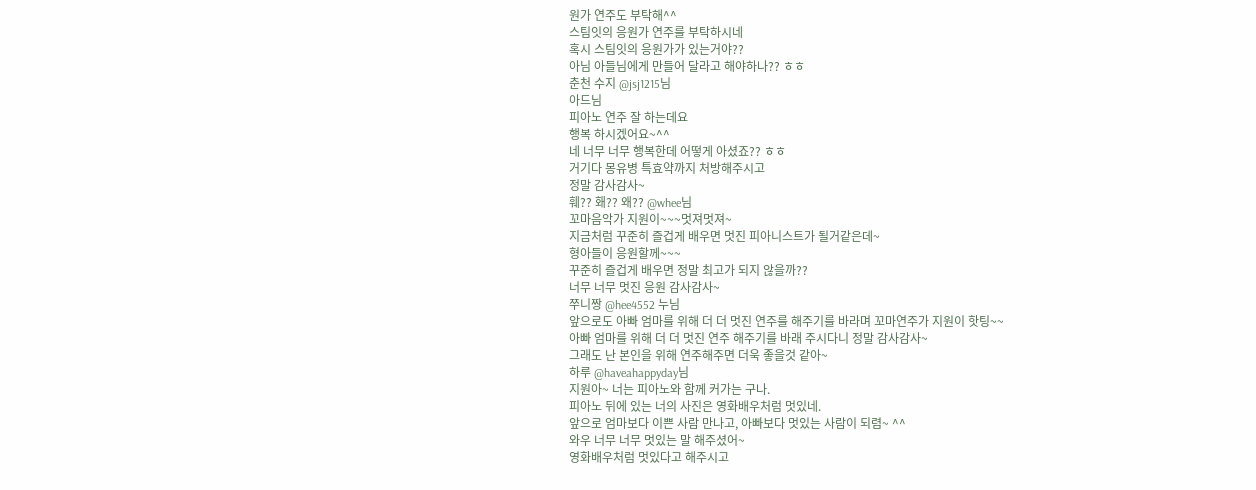원가 연주도 부탁해^^
스팀잇의 응원가 연주를 부탁하시네
혹시 스팀잇의 응원가가 있는거야??
아님 아들님에게 만들어 달라고 해야하나?? ㅎㅎ
춘천 수지 @jsj1215님
아드님
피아노 연주 잘 하는데요
행복 하시겠어요~^^
네 너무 너무 행복한데 어떻게 아셨죠?? ㅎㅎ
거기다 몽유병 특효약까지 처방해주시고
정말 감사감사~
훼?? 홰?? 왜?? @whee님
꼬마음악가 지원이~~~멋져멋져~
지금처럼 꾸준히 즐겁게 배우면 멋진 피아니스트가 될거같은데~
형아들이 응원할께~~~
꾸준히 즐겁게 배우면 정말 최고가 되지 않을까??
너무 너무 멋진 응원 감사감사~
쭈니짱 @hee4552 누님
앞으로도 아빠 엄마를 위해 더 더 멋진 연주를 해주기를 바라며 꼬마연주가 지원이 핫팅~~
아빠 엄마를 위해 더 더 멋진 연주 해주기를 바래 주시다니 정말 감사감사~
그래도 난 본인을 위해 연주해주면 더욱 좋을것 같아~
하루 @haveahappyday님
지원아~ 너는 피아노와 함께 커가는 구나.
피아노 뒤에 있는 너의 사진은 영화배우처럼 멋있네.
앞으로 엄마보다 이쁜 사람 만나고, 아빠보다 멋있는 사람이 되렴~ ^^
와우 너무 너무 멋있는 말 해주셨어~
영화배우처럼 멋있다고 해주시고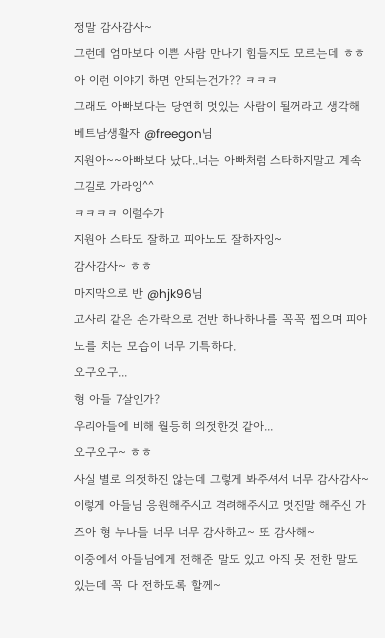정말 감사감사~
그런데 엄마보다 이쁜 사람 만나기 힘들지도 모르는데 ㅎㅎ
아 이런 이야기 하면 안되는건가?? ㅋㅋㅋ
그래도 아빠보다는 당연히 멋있는 사람이 될꺼라고 생각해
베트남생활자 @freegon님
지원아~~아빠보다 났다..너는 아빠처럼 스타하지말고 계속 그길로 가라잉^^
ㅋㅋㅋㅋ 이럴수가
지원아 스타도 잘하고 피아노도 잘하자잉~
감사감사~ ㅎㅎ
마지막으로 반 @hjk96님
고사리 같은 손가락으로 건반 하나하나를 꼭꼭 찝으며 피아노를 치는 모습이 너무 기특하다.
오구오구...
형 아들 7살인가?
우리아들에 비해 월등히 의젓한것 같아...
오구오구~ ㅎㅎ
사실 별로 의젓하진 않는데 그렇게 봐주셔서 너무 감사감사~
이렇게 아들님 응원해주시고 격려해주시고 멋진말 해주신 가즈아 형 누나들 너무 너무 감사하고~ 또 감사해~
이중에서 아들님에게 전해준 말도 있고 아직 못 전한 말도 있는데 꼭 다 전하도록 할께~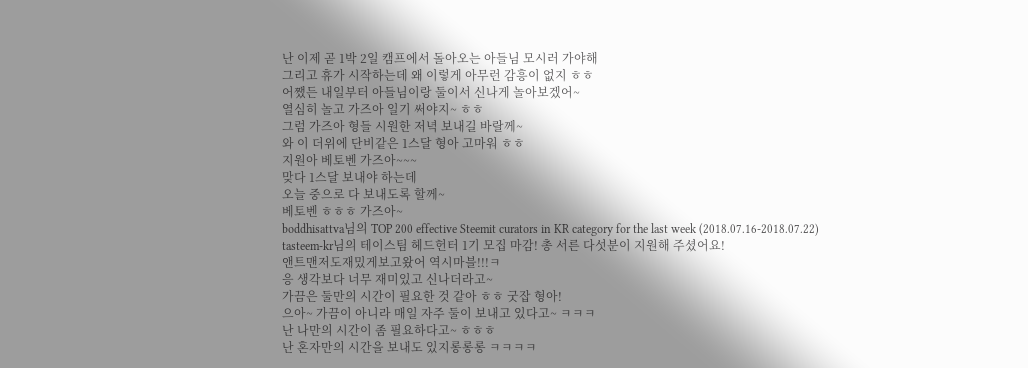난 이제 곧 1박 2일 캠프에서 돌아오는 아들님 모시러 가야해
그리고 휴가 시작하는데 왜 이렇게 아무런 감흥이 없지 ㅎㅎ
어쨌든 내일부터 아들님이랑 둘이서 신나게 놀아보겠어~
열심히 놀고 가즈아 일기 써야지~ ㅎㅎ
그럼 가즈아 형들 시원한 저녁 보내길 바랄께~
와 이 더위에 단비같은 1스달 형아 고마워 ㅎㅎ
지원아 베토벤 가즈아~~~
맞다 1스달 보내야 하는데
오늘 중으로 다 보내도록 할께~
베토벤 ㅎㅎㅎ 가즈아~
boddhisattva님의 TOP 200 effective Steemit curators in KR category for the last week (2018.07.16-2018.07.22)
tasteem-kr님의 테이스팀 헤드헌터 1기 모집 마감! 총 서른 다섯분이 지원해 주셨어요!
앤트맨저도재밌게보고왔어 역시마블!!!ㅋ
응 생각보다 너무 재미있고 신나더라고~
가끔은 둘만의 시간이 필요한 것 같아 ㅎㅎ 굿잡 형아!
으아~ 가끔이 아니라 매일 자주 둘이 보내고 있다고~ ㅋㅋㅋ
난 나만의 시간이 좀 필요하다고~ ㅎㅎㅎ
난 혼자만의 시간을 보내도 있지롱롱롱 ㅋㅋㅋㅋ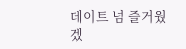데이트 넘 즐거웠겠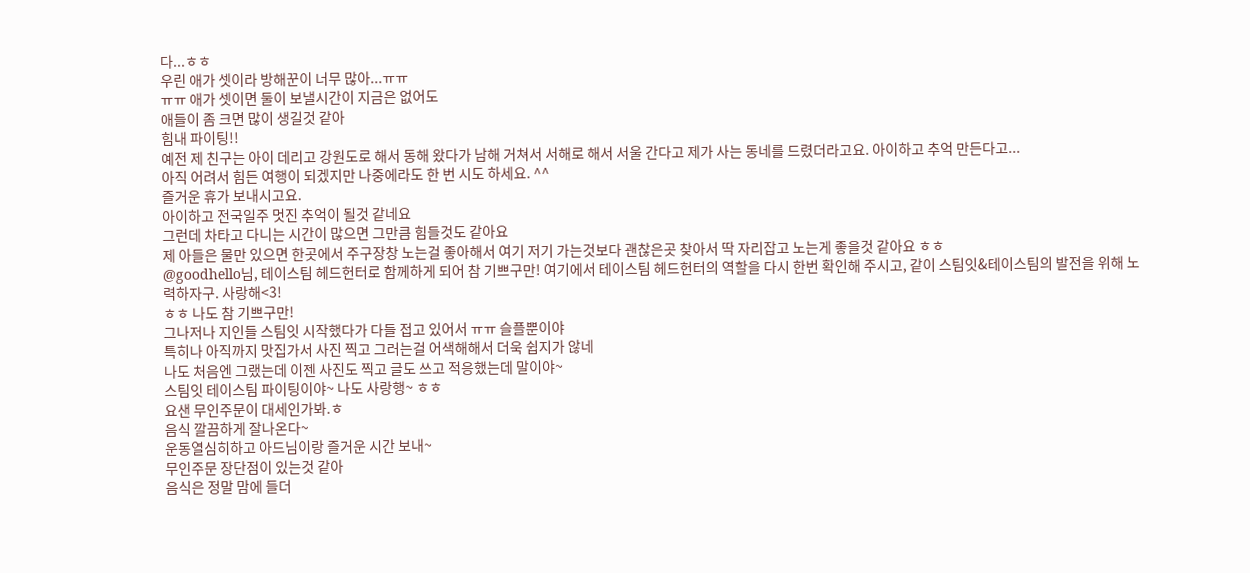다...ㅎㅎ
우린 애가 셋이라 방해꾼이 너무 많아...ㅠㅠ
ㅠㅠ 애가 셋이면 둘이 보낼시간이 지금은 없어도
애들이 좀 크면 많이 생길것 같아
힘내 파이팅!!
예전 제 친구는 아이 데리고 강원도로 해서 동해 왔다가 남해 거쳐서 서해로 해서 서울 간다고 제가 사는 동네를 드렸더라고요. 아이하고 추억 만든다고...
아직 어려서 힘든 여행이 되겠지만 나중에라도 한 번 시도 하세요. ^^
즐거운 휴가 보내시고요.
아이하고 전국일주 멋진 추억이 될것 같네요
그런데 차타고 다니는 시간이 많으면 그만큼 힘들것도 같아요
제 아들은 물만 있으면 한곳에서 주구장창 노는걸 좋아해서 여기 저기 가는것보다 괜찮은곳 찾아서 딱 자리잡고 노는게 좋을것 같아요 ㅎㅎ
@goodhello님, 테이스팀 헤드헌터로 함께하게 되어 참 기쁘구만! 여기에서 테이스팀 헤드헌터의 역할을 다시 한번 확인해 주시고, 같이 스팀잇&테이스팀의 발전을 위해 노력하자구. 사랑해<3!
ㅎㅎ 나도 참 기쁘구만!
그나저나 지인들 스팀잇 시작했다가 다들 접고 있어서 ㅠㅠ 슬플뿐이야
특히나 아직까지 맛집가서 사진 찍고 그러는걸 어색해해서 더욱 쉽지가 않네
나도 처음엔 그랬는데 이젠 사진도 찍고 글도 쓰고 적응했는데 말이야~
스팀잇 테이스팀 파이팅이야~ 나도 사랑행~ ㅎㅎ
요샌 무인주문이 대세인가봐.ㅎ
음식 깔끔하게 잘나온다~
운동열심히하고 아드님이랑 즐거운 시간 보내~
무인주문 장단점이 있는것 같아
음식은 정말 맘에 들더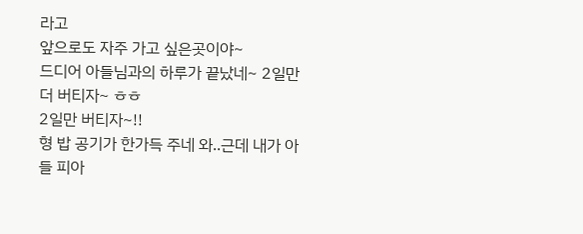라고
앞으로도 자주 가고 싶은곳이야~
드디어 아들님과의 하루가 끝났네~ 2일만 더 버티자~ ㅎㅎ
2일만 버티자~!!
형 밥 공기가 한가득 주네 와..근데 내가 아들 피아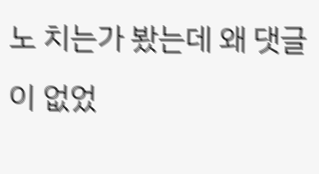노 치는가 봤는데 왜 댓글이 없었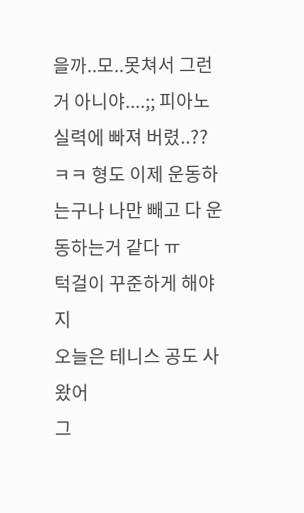을까..모..못쳐서 그런거 아니야....;; 피아노 실력에 빠져 버렸..?? ㅋㅋ 형도 이제 운동하는구나 나만 빼고 다 운동하는거 같다 ㅠ
턱걸이 꾸준하게 해야지
오늘은 테니스 공도 사왔어
그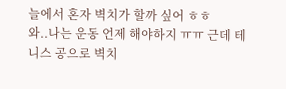늘에서 혼자 벽치가 할까 싶어 ㅎㅎ
와..나는 운동 언제 해야하지 ㅠㅠ 근데 테니스 공으로 벽치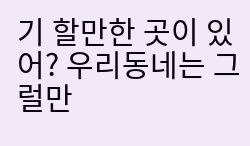기 할만한 곳이 있어? 우리동네는 그럴만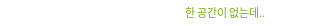한 공간이 없는데..